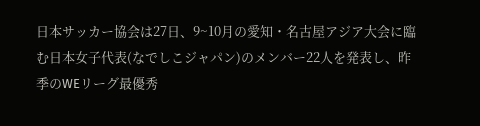日本サッカー協会は27日、9~10月の愛知・名古屋アジア大会に臨む日本女子代表(なでしこジャパン)のメンバー22人を発表し、昨季のWEリーグ最優秀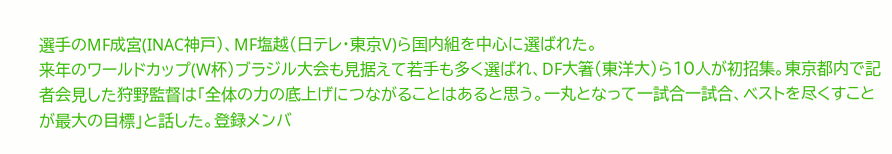選手のMF成宮(INAC神戸)、MF塩越(日テレ・東京V)ら国内組を中心に選ばれた。
来年のワールドカップ(W杯)ブラジル大会も見据えて若手も多く選ばれ、DF大箸(東洋大)ら10人が初招集。東京都内で記者会見した狩野監督は「全体の力の底上げにつながることはあると思う。一丸となって一試合一試合、ベストを尽くすことが最大の目標」と話した。登録メンバ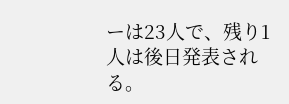ーは23人で、残り1人は後日発表される。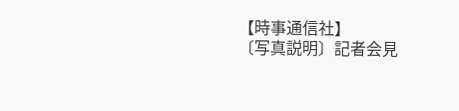【時事通信社】
〔写真説明〕記者会見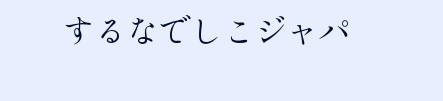するなでしこジャパ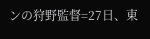ンの狩野監督=27日、東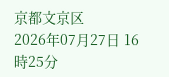京都文京区
2026年07月27日 16時25分